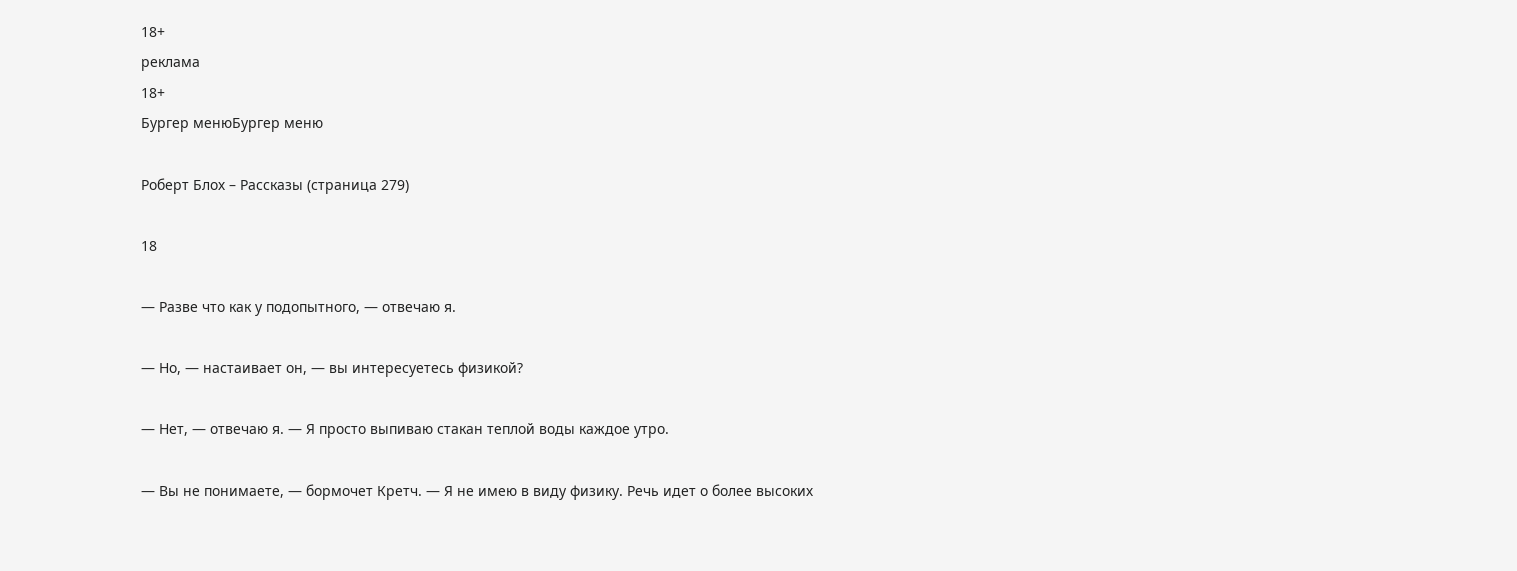18+
реклама
18+
Бургер менюБургер меню

Роберт Блох – Рассказы (страница 279)

18

— Разве что как у подопытного, — отвечаю я.

— Но, — настаивает он, — вы интересуетесь физикой?

— Нет, — отвечаю я. — Я просто выпиваю стакан теплой воды каждое утро.

— Вы не понимаете, — бормочет Кретч. — Я не имею в виду физику. Речь идет о более высоких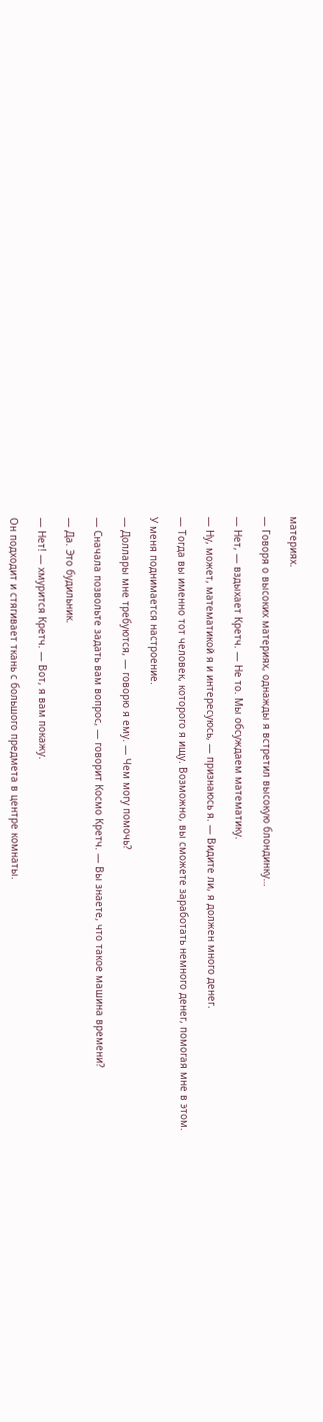материях.

— Говоря о высоких материях, однажды я встретил высокую блондинку…

— Нет, — вздыхает Кретч. — Не то. Мы обсуждаем математику.

— Ну, может, математикой я и интересуюсь, — признаюсь я. — Видите ли, я должен много денег.

— Тогда вы именно тот человек, которого я ищу. Возможно, вы сможете заработать немного денег, помогая мне в этом.

У меня поднимается настроение.

— Доллары мне требуются, — говорю я ему. — Чем могу помочь?

— Сначала позвольте задать вам вопрос, — говорит Космо Кретч. — Вы знаете, что такое машина времени?

— Да. Это будильник.

— Нет! — хмурится Кретч. — Вот, я вам покажу.

Он подходит и стягивает ткань с большого предмета в центре комнаты.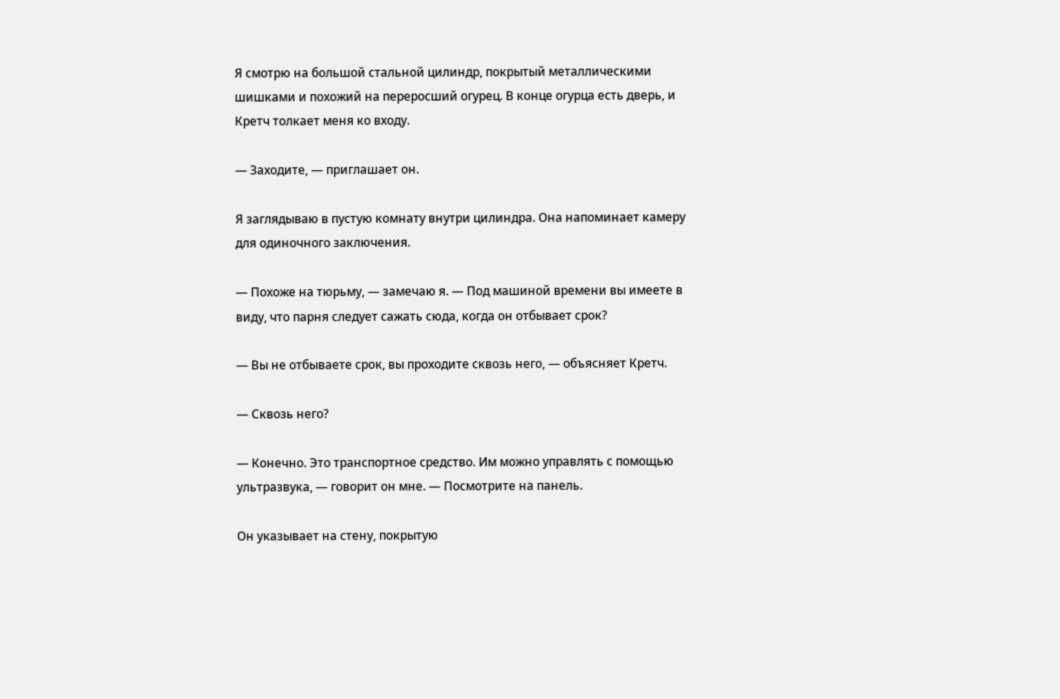Я смотрю на большой стальной цилиндр, покрытый металлическими шишками и похожий на переросший огурец. В конце огурца есть дверь, и Кретч толкает меня ко входу.

— Заходите, — приглашает он.

Я заглядываю в пустую комнату внутри цилиндра. Она напоминает камеру для одиночного заключения.

— Похоже на тюрьму, — замечаю я. — Под машиной времени вы имеете в виду, что парня следует сажать сюда, когда он отбывает срок?

— Вы не отбываете срок, вы проходите сквозь него, — объясняет Кретч.

— Сквозь него?

— Конечно. Это транспортное средство. Им можно управлять с помощью ультразвука, — говорит он мне. — Посмотрите на панель.

Он указывает на стену, покрытую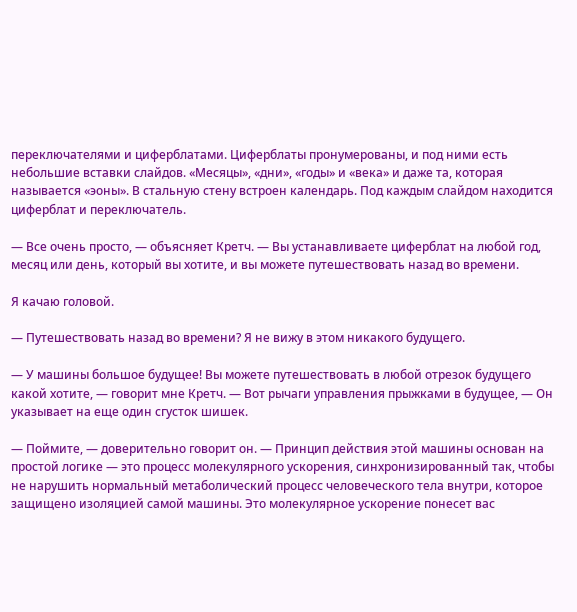переключателями и циферблатами. Циферблаты пронумерованы, и под ними есть небольшие вставки слайдов. «Месяцы», «дни», «годы» и «века» и даже та, которая называется «эоны». В стальную стену встроен календарь. Под каждым слайдом находится циферблат и переключатель.

— Все очень просто, — объясняет Кретч. — Вы устанавливаете циферблат на любой год, месяц или день, который вы хотите, и вы можете путешествовать назад во времени.

Я качаю головой.

— Путешествовать назад во времени? Я не вижу в этом никакого будущего.

— У машины большое будущее! Вы можете путешествовать в любой отрезок будущего какой хотите, — говорит мне Кретч. — Вот рычаги управления прыжками в будущее, — Он указывает на еще один сгусток шишек.

— Поймите, — доверительно говорит он. — Принцип действия этой машины основан на простой логике — это процесс молекулярного ускорения, синхронизированный так, чтобы не нарушить нормальный метаболический процесс человеческого тела внутри, которое защищено изоляцией самой машины. Это молекулярное ускорение понесет вас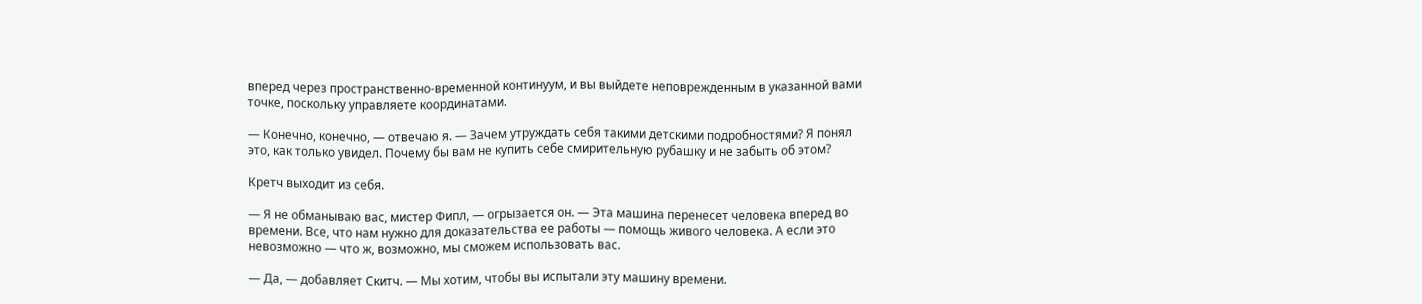вперед через пространственно-временной континуум, и вы выйдете неповрежденным в указанной вами точке, поскольку управляете координатами.

— Конечно, конечно, — отвечаю я. — Зачем утруждать себя такими детскими подробностями? Я понял это, как только увидел. Почему бы вам не купить себе смирительную рубашку и не забыть об этом?

Кретч выходит из себя.

— Я не обманываю вас, мистер Фипл, — огрызается он. — Эта машина перенесет человека вперед во времени. Все, что нам нужно для доказательства ее работы — помощь живого человека. А если это невозможно — что ж, возможно, мы сможем использовать вас.

— Да, — добавляет Скитч. — Мы хотим, чтобы вы испытали эту машину времени.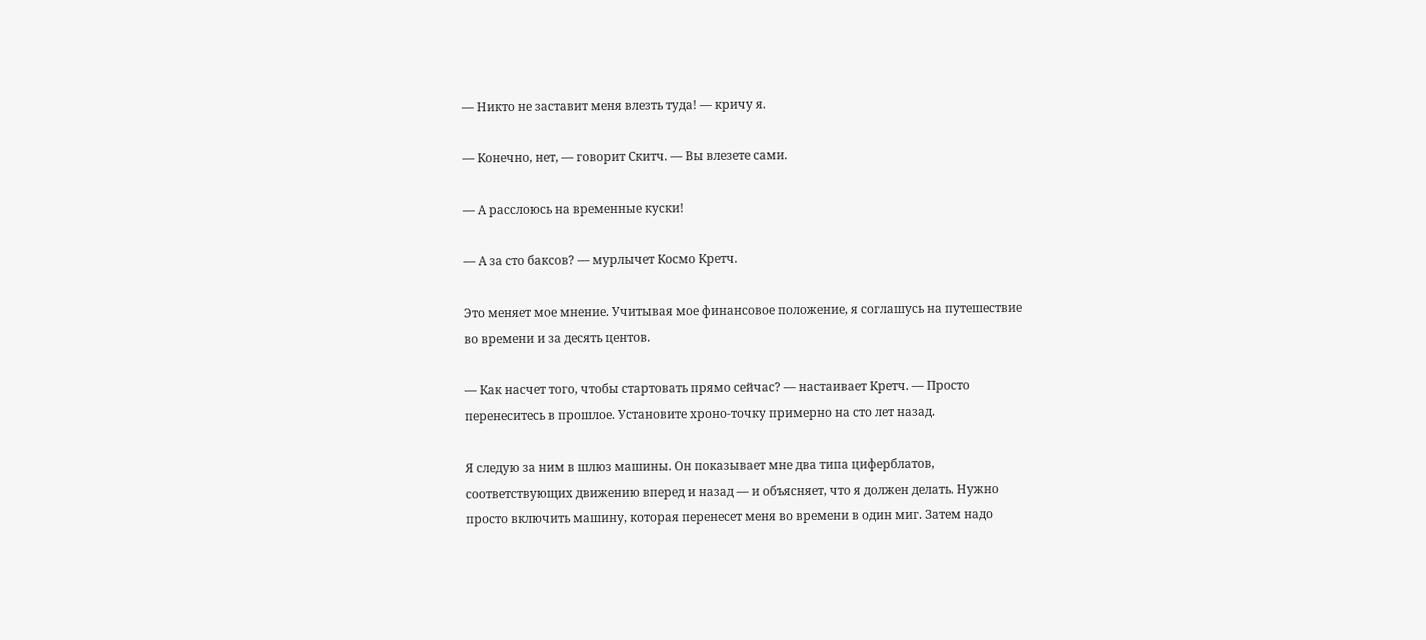— Никто не заставит меня влезть туда! — кричу я.

— Конечно, нет, — говорит Скитч. — Вы влезете сами.

— А расслоюсь на временные куски!

— А за сто баксов? — мурлычет Космо Кретч.

Это меняет мое мнение. Учитывая мое финансовое положение, я соглашусь на путешествие во времени и за десять центов.

— Как насчет того, чтобы стартовать прямо сейчас? — настаивает Кретч. — Просто перенеситесь в прошлое. Установите хроно-точку примерно на сто лет назад.

Я следую за ним в шлюз машины. Он показывает мне два типа циферблатов, соответствующих движению вперед и назад — и объясняет, что я должен делать. Нужно просто включить машину, которая перенесет меня во времени в один миг. Затем надо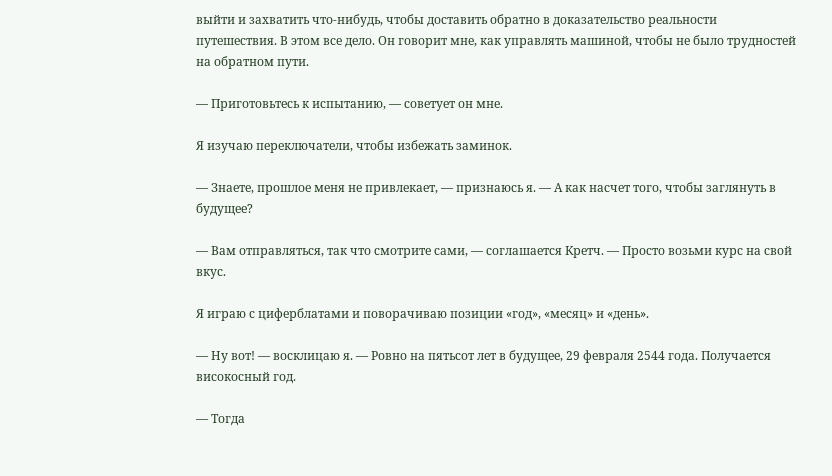выйти и захватить что-нибудь, чтобы доставить обратно в доказательство реальности путешествия. В этом все дело. Он говорит мне, как управлять машиной, чтобы не было трудностей на обратном пути.

— Приготовьтесь к испытанию, — советует он мне.

Я изучаю переключатели, чтобы избежать заминок.

— Знаете, прошлое меня не привлекает, — признаюсь я. — А как насчет того, чтобы заглянуть в будущее?

— Вам отправляться, так что смотрите сами, — соглашается Кретч. — Просто возьми курс на свой вкус.

Я играю с циферблатами и поворачиваю позиции «год», «месяц» и «день».

— Ну вот! — восклицаю я. — Ровно на пятьсот лет в будущее, 29 февраля 2544 года. Получается високосный год.

— Тогда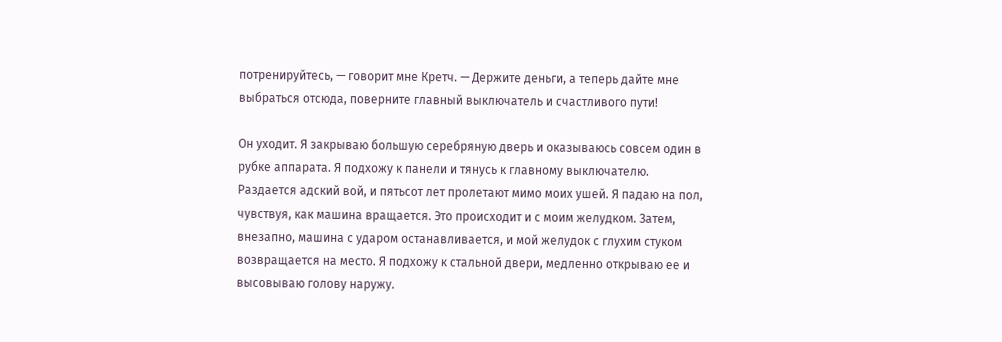потренируйтесь, — говорит мне Кретч. — Держите деньги, а теперь дайте мне выбраться отсюда, поверните главный выключатель и счастливого пути!

Он уходит. Я закрываю большую серебряную дверь и оказываюсь совсем один в рубке аппарата. Я подхожу к панели и тянусь к главному выключателю. Раздается адский вой, и пятьсот лет пролетают мимо моих ушей. Я падаю на пол, чувствуя, как машина вращается. Это происходит и с моим желудком. Затем, внезапно, машина с ударом останавливается, и мой желудок с глухим стуком возвращается на место. Я подхожу к стальной двери, медленно открываю ее и высовываю голову наружу.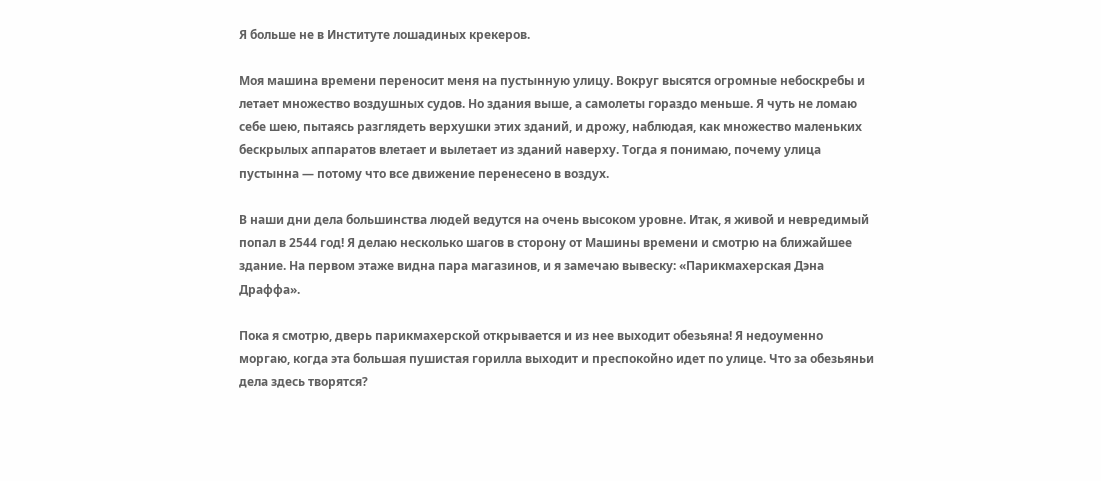Я больше не в Институте лошадиных крекеров.

Моя машина времени переносит меня на пустынную улицу. Вокруг высятся огромные небоскребы и летает множество воздушных судов. Но здания выше, а самолеты гораздо меньше. Я чуть не ломаю себе шею, пытаясь разглядеть верхушки этих зданий, и дрожу, наблюдая, как множество маленьких бескрылых аппаратов влетает и вылетает из зданий наверху. Тогда я понимаю, почему улица пустынна — потому что все движение перенесено в воздух.

В наши дни дела большинства людей ведутся на очень высоком уровне. Итак, я живой и невредимый попал в 2544 год! Я делаю несколько шагов в сторону от Машины времени и смотрю на ближайшее здание. На первом этаже видна пара магазинов, и я замечаю вывеску: «Парикмахерская Дэна Драффа».

Пока я смотрю, дверь парикмахерской открывается и из нее выходит обезьяна! Я недоуменно моргаю, когда эта большая пушистая горилла выходит и преспокойно идет по улице. Что за обезьяньи дела здесь творятся?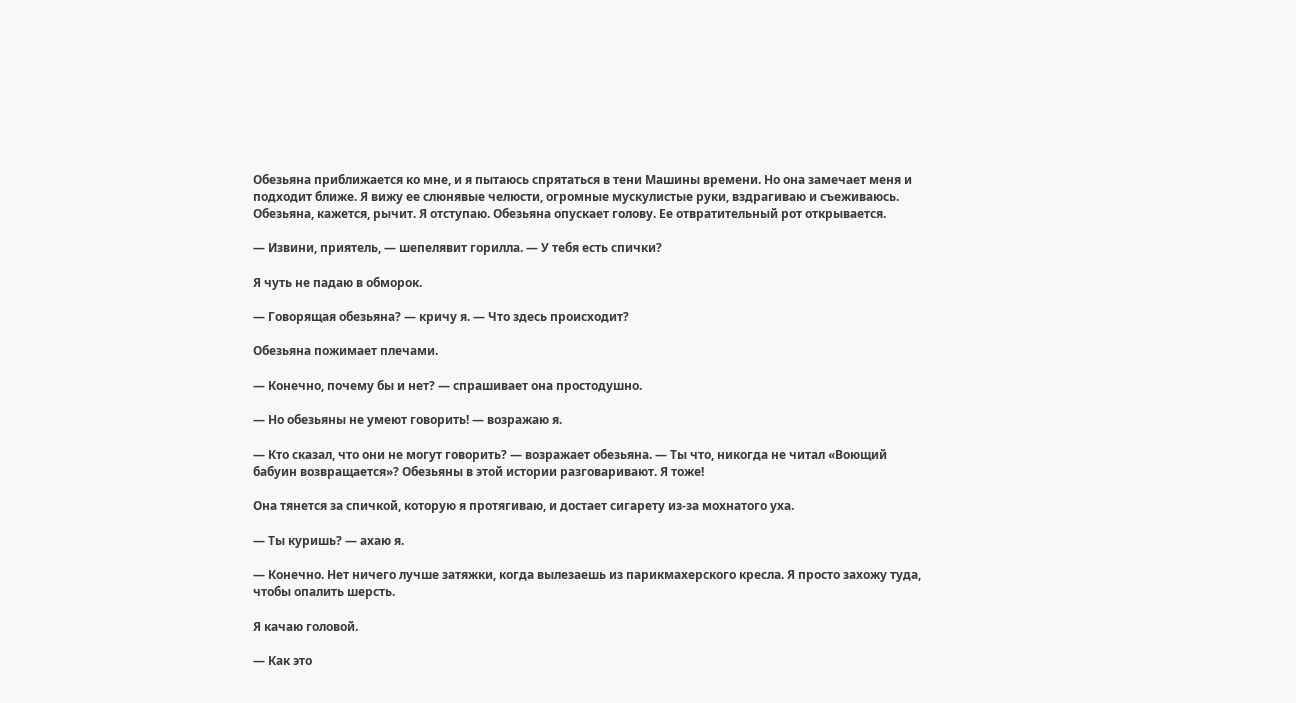Обезьяна приближается ко мне, и я пытаюсь спрятаться в тени Машины времени. Но она замечает меня и подходит ближе. Я вижу ее слюнявые челюсти, огромные мускулистые руки, вздрагиваю и съеживаюсь. Обезьяна, кажется, рычит. Я отступаю. Обезьяна опускает голову. Ее отвратительный рот открывается.

— Извини, приятель, — шепелявит горилла. — У тебя есть спички?

Я чуть не падаю в обморок.

— Говорящая обезьяна? — кричу я. — Что здесь происходит?

Обезьяна пожимает плечами.

— Конечно, почему бы и нет? — спрашивает она простодушно.

— Но обезьяны не умеют говорить! — возражаю я.

— Кто сказал, что они не могут говорить? — возражает обезьяна. — Ты что, никогда не читал «Воющий бабуин возвращается»? Обезьяны в этой истории разговаривают. Я тоже!

Она тянется за спичкой, которую я протягиваю, и достает сигарету из-за мохнатого уха.

— Ты куришь? — ахаю я.

— Конечно. Нет ничего лучше затяжки, когда вылезаешь из парикмахерского кресла. Я просто захожу туда, чтобы опалить шерсть.

Я качаю головой.

— Как это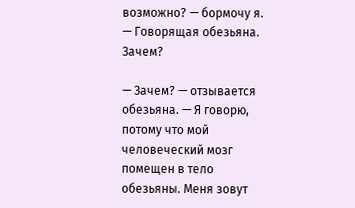возможно? — бормочу я. — Говорящая обезьяна. Зачем?

— Зачем? — отзывается обезьяна. — Я говорю, потому что мой человеческий мозг помещен в тело обезьяны. Меня зовут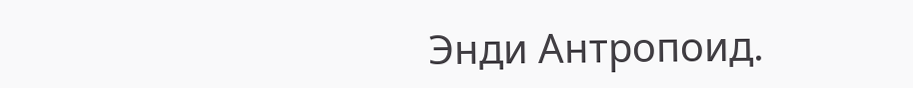Энди Антропоид.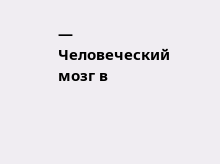— Человеческий мозг в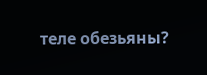теле обезьяны?